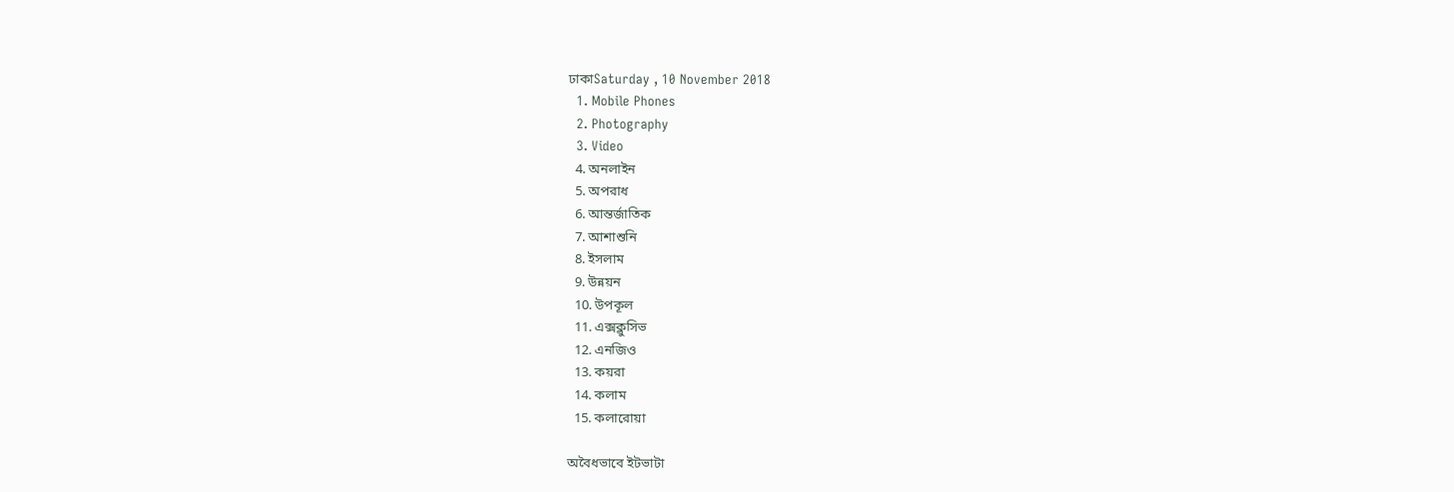ঢাকাSaturday , 10 November 2018
  1. Mobile Phones
  2. Photography
  3. Video
  4. অনলাইন
  5. অপরাধ
  6. আন্তর্জাতিক
  7. আশাশুনি
  8. ইসলাম
  9. উন্নয়ন
  10. উপকূল
  11. এক্সক্লুসিভ
  12. এনজিও
  13. কয়রা
  14. কলাম
  15. কলারোয়া

অবৈধভাবে ইটভাটা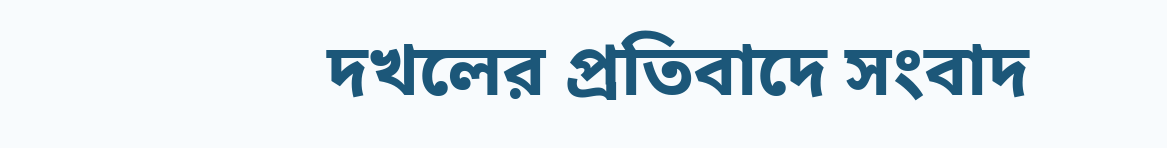দখলের প্রতিবাদে সংবাদ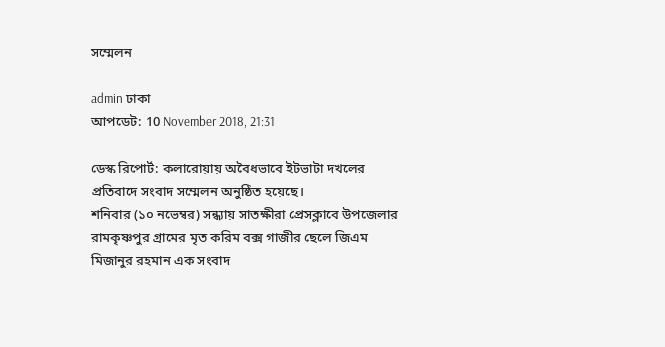সম্মেলন

admin ঢাকা
আপডেট: 10 November 2018, 21:31

ডেস্ক রিপোর্ট: কলারোয়ায় অবৈধভাবে ইটভাটা দখলের প্রতিবাদে সংবাদ সম্মেলন অনুষ্ঠিত হয়েছে।
শনিবার (১০ নভেম্বর) সন্ধ্যায় সাতক্ষীরা প্রেসক্লাবে উপজেলার রামকৃষ্ণপুর গ্রামের মৃত করিম বক্স গাজীর ছেলে জিএম মিজানুর রহমান এক সংবাদ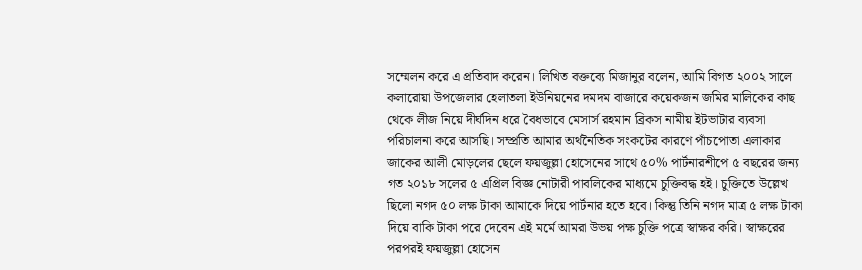সম্মেলন করে এ প্রতিবাদ করেন। লিখিত বক্তব্যে মিজানুর বলেন, আমি বিগত ২০০২ সালে কলারোয়া উপজেলার হেলাতলা ইউনিয়নের দমদম বাজারে কয়েকজন জমির মালিকের কাছ থেকে লীজ নিয়ে দীর্ঘদিন ধরে বৈধভাবে মেসার্স রহমান ব্রিকস নামীয় ইটভাটার ব্যবসা পরিচালনা করে আসছি। সম্প্রতি আমার অর্থনৈতিক সংকটের কারণে পাঁচপোতা এলাকার জাকের আলী মোড়লের ছেলে ফয়জুল্লা হোসেনের সাথে ৫০% পার্টনারশীপে ৫ বছরের জন্য গত ২০১৮ সলের ৫ এপ্রিল বিজ্ঞ নোটারী পাবলিকের মাধ্যমে চুক্তিবদ্ধ হই। চুক্তিতে উল্লেখ ছিলো নগদ ৫০ লক্ষ টাকা আমাকে দিয়ে পার্টনার হতে হবে। কিন্তু তিনি নগদ মাত্র ৫ লক্ষ টাকা দিয়ে বাকি টাকা পরে দেবেন এই মর্মে আমরা উভয় পক্ষ চুক্তি পত্রে স্বাক্ষর করি। স্বাক্ষরের পরপরই ফয়জুল্লা হোসেন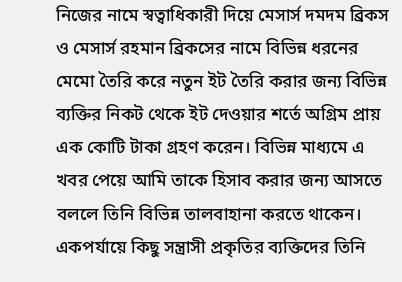নিজের নামে স্বত্বাধিকারী দিয়ে মেসার্স দমদম ব্রিকস ও মেসার্স রহমান ব্রিকসের নামে বিভিন্ন ধরনের মেমো তৈরি করে নতুন ইট তৈরি করার জন্য বিভিন্ন ব্যক্তির নিকট থেকে ইট দেওয়ার শর্তে অগ্রিম প্রায় এক কোটি টাকা গ্রহণ করেন। বিভিন্ন মাধ্যমে এ খবর পেয়ে আমি তাকে হিসাব করার জন্য আসতে বললে তিনি বিভিন্ন তালবাহানা করতে থাকেন। একপর্যায়ে কিছু সন্ত্রাসী প্রকৃতির ব্যক্তিদের তিনি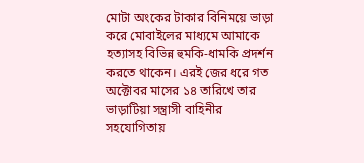মোটা অংকের টাকার বিনিময়ে ভাড়া করে মোবাইলের মাধ্যমে আমাকে হত্যাসহ বিভিন্ন হুমকি-ধামকি প্রদর্শন করতে থাকেন। এরই জের ধরে গত অক্টোবর মাসের ১৪ তারিখে তার ভাড়াটিয়া সন্ত্রাসী বাহিনীর সহযোগিতায়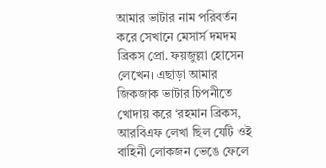আমার ভাটার নাম পরিবর্তন করে সেখানে মেসার্স দমদম ব্রিকস প্রো. ফয়জুল্লা হোসেন লেখেন। এছাড়া আমার জিকজাক ভাটার চিপনীতে খোদায় করে ‘রহমান ব্রিকস, আরবিএফ লেখা ছিল যেটি ওই বাহিনী লোকজন ভেঙে ফেলে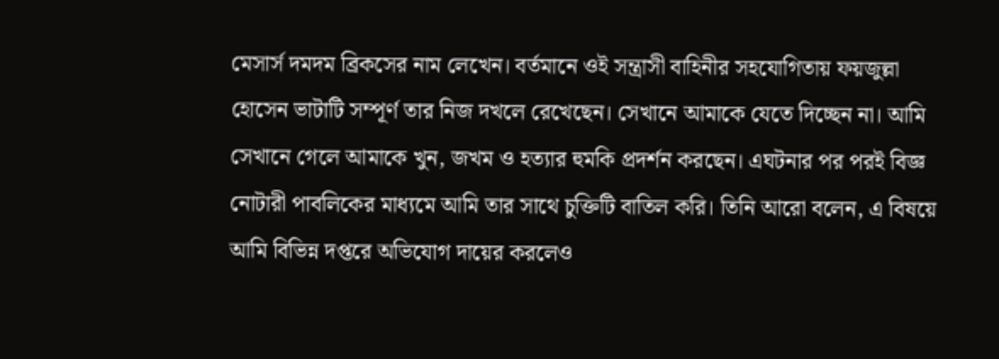মেসার্স দমদম ব্রিকসের নাম লেখেন। বর্তমানে ওই সন্ত্রাসী বাহিনীর সহযোগিতায় ফয়জুল্লা হোসেন ভাটাটি সম্পূর্ণ তার নিজ দখলে রেখেছেন। সেখানে আমাকে যেতে দিচ্ছেন না। আমি সেখানে গেলে আমাকে খুন, জখম ও হত্যার হুমকি প্রদর্শন করছেন। এঘটনার পর পরই বিজ্ঞ নোটারী পাবলিকের মাধ্যমে আমি তার সাথে চুক্তিটি বাতিল করি। তিনি আরো বলেন, এ বিষয়ে আমি বিভিন্ন দপ্তরে অভিযোগ দায়ের করলেও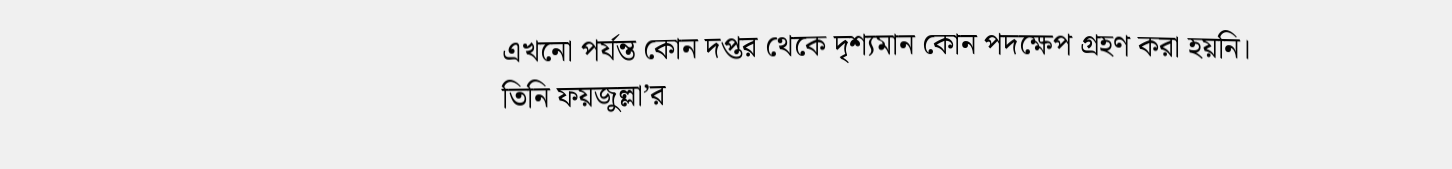এখনো পর্যন্ত কোন দপ্তর থেকে দৃশ্যমান কোন পদক্ষেপ গ্রহণ করা হয়নি।
তিনি ফয়জুল্লা’র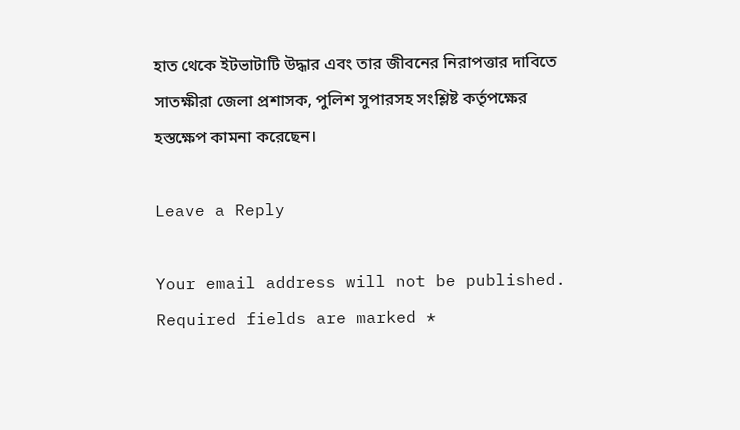হাত থেকে ইটভাটাটি উদ্ধার এবং তার জীবনের নিরাপত্তার দাবিতে সাতক্ষীরা জেলা প্রশাসক, পুলিশ সুপারসহ সংশ্লিষ্ট কর্তৃপক্ষের হস্তক্ষেপ কামনা করেছেন।

Leave a Reply

Your email address will not be published. Required fields are marked *